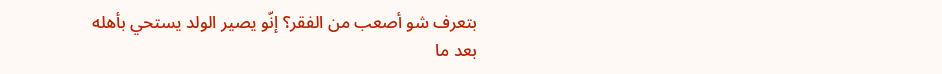بتعرف شو أصعب من الفقر؟ إنّو يصير الولد يستحي بأهله بعد ما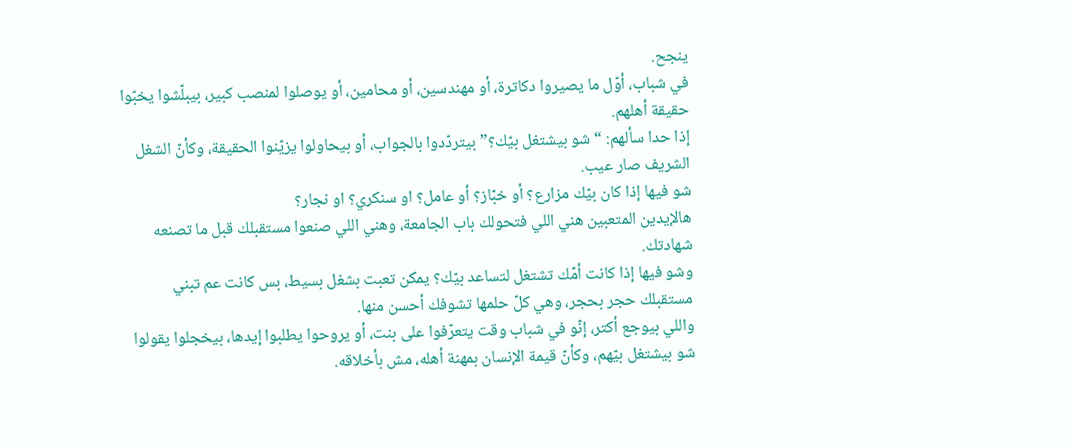ينجح.
في شباب، أوّل ما يصيروا دكاترة، أو مهندسين، أو محامين، أو يوصلوا لمنصب كبير، بيبلّشوا يخبّوا حقيقة أهلهم.
إذا حدا سألهم: “شو بيشتغل بيّك؟” بيتردّدوا بالجواب، أو بيحاولوا يزيّنوا الحقيقة، وكأنّ الشغل الشريف صار عيب.
شو فيها إذا كان بيّك مزارع؟ أو خبّاز؟ أو عامل؟ او سنكري؟ او نجار؟
هالإيدين المتعبين هني اللي فتحولك باب الجامعة، وهني اللي صنعوا مستقبلك قبل ما تصنعه شهادتك.
وشو فيها إذا كانت أمّك تشتغل لتساعد بيّك؟ يمكن تعبت بشغل بسيط، بس كانت عم تبني مستقبلك حجر بحجر، وهي كلّ حلمها تشوفك أحسن منها.
واللي بيوجع أكتر، إنّو في شباب وقت يتعرّفوا على بنت، أو يروحوا يطلبوا إيدها، بيخجلوا يقولوا شو بيشتغل بيّهم، وكأنّ قيمة الإنسان بمهنة أهله، مش بأخلاقه.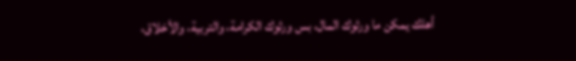أهلك يمكن ما ورثوك المال، بس ورثوك الكرامة، والتربية، والأخلاق،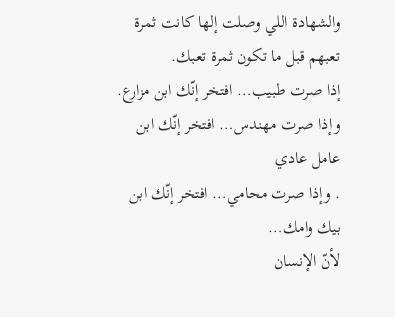والشهادة اللي وصلت إلها كانت ثمرة تعبهم قبل ما تكون ثمرة تعبك.
إذا صرت طبيب… افتخر إنّك ابن مزارع.
وإذا صرت مهندس… افتخر إنّك ابن عامل عادي
. وإذا صرت محامي… افتخر إنّك ابن بيك وامك…
لأنّ الإنسان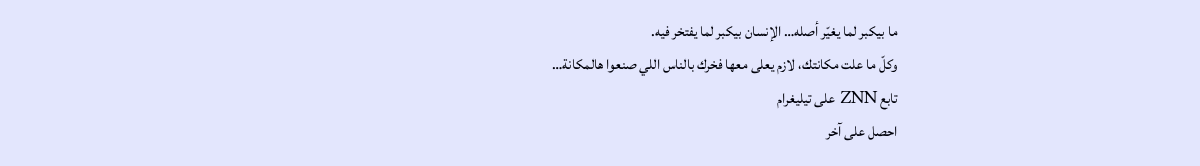ما بيكبر لما يغيّر أصله… الإنسان بيكبر لما يفتخر فيه.
وكلّ ما علت مكانتك، لازم يعلى معها فخرك بالناس اللي صنعوا هالمكانة…
تابع ZNN على تيليغرام
احصل على آخر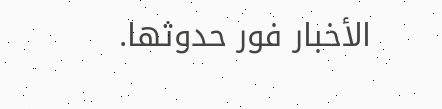الأخبار فور حدوثها.